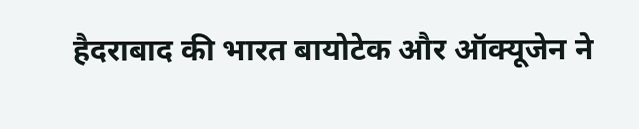हैदराबाद की भारत बायोटेक और ऑक्यूजेन ने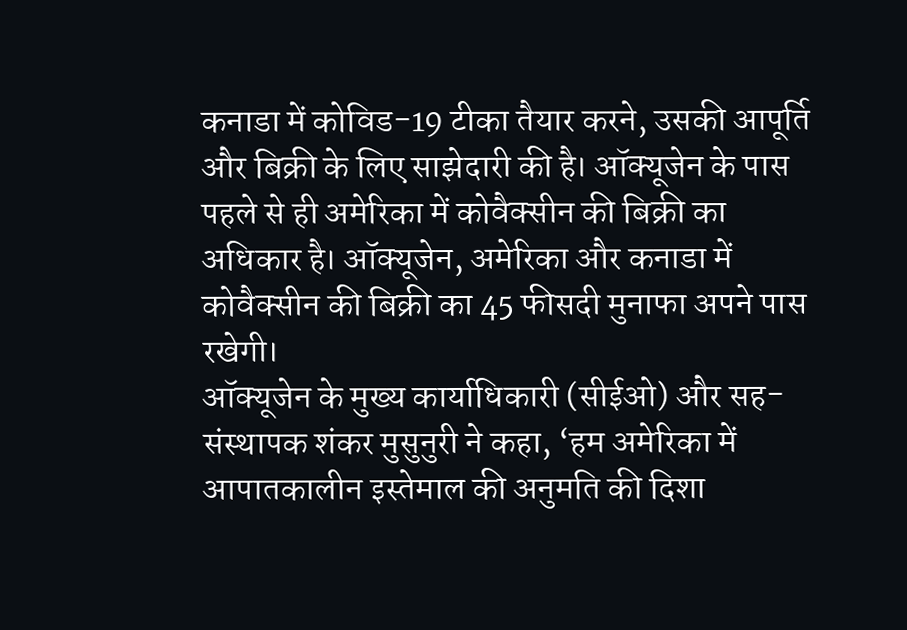कनाडा में कोविड-19 टीका तैयार करने, उसकी आपूर्ति और बिक्री के लिए साझेदारी की है। ऑक्यूजेन के पास पहले से ही अमेरिका में कोवैक्सीन की बिक्री का अधिकार है। ऑक्यूजेन, अमेरिका और कनाडा में कोवैक्सीन की बिक्री का 45 फीसदी मुनाफा अपने पास रखेगी।
ऑक्यूजेन के मुख्य कार्याधिकारी (सीईओ) और सह-संस्थापक शंकर मुसुनुरी ने कहा, ‘हम अमेरिका में आपातकालीन इस्तेमाल की अनुमति की दिशा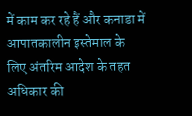में काम कर रहे हैं और कनाडा में आपातकालीन इस्तेमाल के लिए अंतरिम आदेश के तहत अधिकार की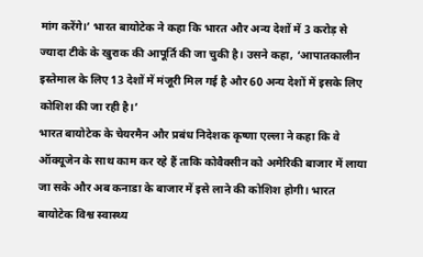मांग करेंगे।’ भारत बायोटेक ने कहा कि भारत और अन्य देशों में 3 करोड़ से ज्यादा टीके के खुराक की आपूर्ति की जा चुकी है। उसने कहा, ‘आपातकालीन इस्तेमाल के लिए 13 देशों में मंजूरी मिल गई है और 60 अन्य देशों में इसके लिए कोशिश की जा रही है।’
भारत बायोटेक के चेयरमैन और प्रबंध निदेशक कृष्णा एल्ला ने कहा कि वे ऑक्यूजेन के साथ काम कर रहे हैं ताकि कोवैक्सीन को अमेरिकी बाजार में लाया जा सके और अब कनाडा के बाजार में इसे लाने की कोशिश होगी। भारत बायोटेक विश्व स्वास्थ्य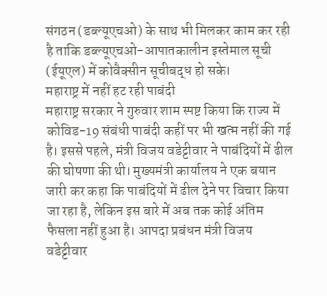संगठन (डब्ल्यूएचओ) के साथ भी मिलकर काम कर रही है ताकि डब्ल्यूएचओ-आपातकालीन इस्तेमाल सूची (ईयूएल) में कोवैक्सीन सूचीबद्ध हो सके।
महाराष्ट्र में नहीं हट रही पाबंदी
महाराष्ट्र सरकार ने गुरुवार शाम स्पष्ट किया कि राज्य में कोविड-19 संबंधी पाबंदी कहीं पर भी खत्म नहीं की गई है। इससे पहले, मंत्री विजय वडेट्टीवार ने पाबंदियों में ढील की घोषणा की थी। मुख्यमंत्री कार्यालय ने एक बयान जारी कर कहा कि पाबंदियों में ढील देने पर विचार किया जा रहा है, लेकिन इस बारे में अब तक कोई अंतिम फैसला नहीं हुआ है। आपदा प्रबंधन मंत्री विजय वडेट्टीवार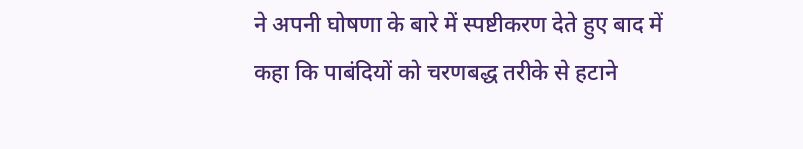ने अपनी घोषणा के बारे में स्पष्टीकरण देते हुए बाद में कहा कि पाबंदियों को चरणबद्ध तरीके से हटाने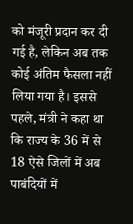को मंजूरी प्रदान कर दी गई है, लेकिन अब तक कोई अंतिम फैसला नहीं लिया गया है। इससे पहले, मंत्री ने कहा था कि राज्य के 36 में से 18 ऐसे जिलों में अब पाबंदियों में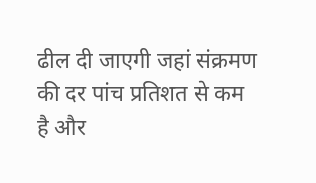ढील दी जाएगी जहां संक्रमण की दर पांच प्रतिशत से कम है और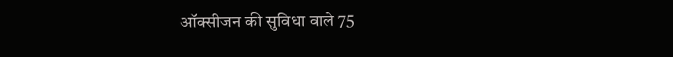ऑक्सीजन की सुविधा वाले 75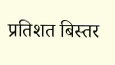प्रतिशत बिस्तर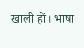खाली हों। भाषा